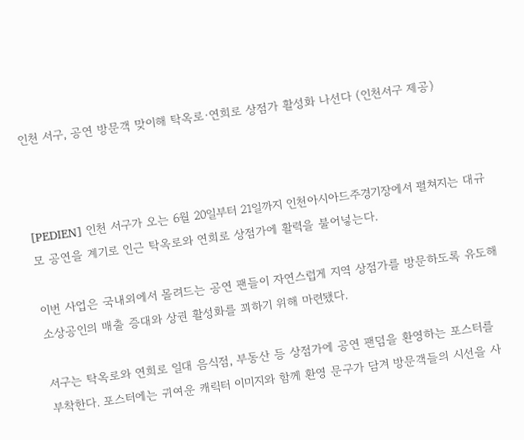인천 서구, 공연 방문객 맞이해 탁옥로·연희로 상점가 활성화 나선다 (인천서구 제공)



[PEDIEN] 인천 서구가 오는 6월 20일부터 21일까지 인천아시아드주경기장에서 펼쳐지는 대규모 공연을 계기로 인근 탁옥로와 연희로 상점가에 활력을 불어넣는다.

이번 사업은 국내외에서 몰려드는 공연 팬들이 자연스럽게 지역 상점가를 방문하도록 유도해 소상공인의 매출 증대와 상권 활성화를 꾀하기 위해 마련됐다.

서구는 탁옥로와 연희로 일대 음식점, 부동산 등 상점가에 공연 팬덤을 환영하는 포스터를 부착한다. 포스터에는 귀여운 캐릭터 이미지와 함께 환영 문구가 담겨 방문객들의 시선을 사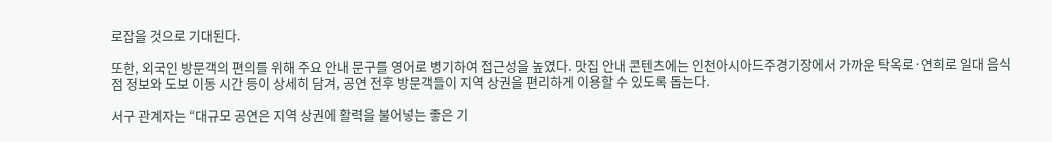로잡을 것으로 기대된다.

또한, 외국인 방문객의 편의를 위해 주요 안내 문구를 영어로 병기하여 접근성을 높였다. 맛집 안내 콘텐츠에는 인천아시아드주경기장에서 가까운 탁옥로·연희로 일대 음식점 정보와 도보 이동 시간 등이 상세히 담겨, 공연 전후 방문객들이 지역 상권을 편리하게 이용할 수 있도록 돕는다.

서구 관계자는 “대규모 공연은 지역 상권에 활력을 불어넣는 좋은 기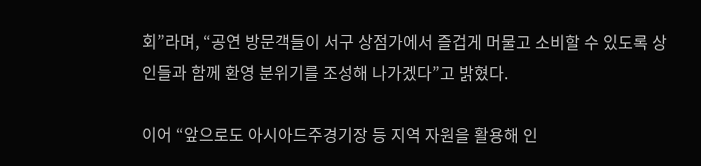회”라며, “공연 방문객들이 서구 상점가에서 즐겁게 머물고 소비할 수 있도록 상인들과 함께 환영 분위기를 조성해 나가겠다”고 밝혔다.

이어 “앞으로도 아시아드주경기장 등 지역 자원을 활용해 인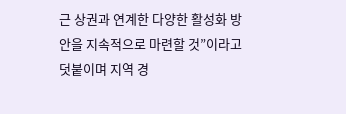근 상권과 연계한 다양한 활성화 방안을 지속적으로 마련할 것”이라고 덧붙이며 지역 경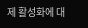제 활성화에 대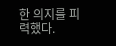한 의지를 피력했다.